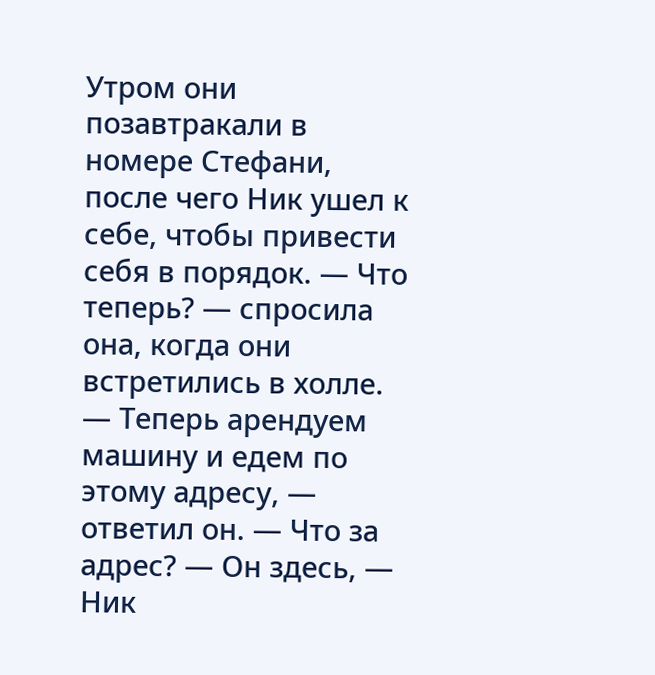Утром они позавтракали в номере Стефани, после чего Ник ушел к себе, чтобы привести себя в порядок. — Что теперь? — спросила она, когда они встретились в холле. — Теперь арендуем машину и едем по этому адресу, — ответил он. — Что за адрес? — Он здесь, — Ник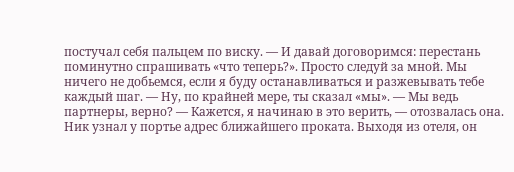постучал себя пальцем по виску. — И давай договоримся: перестань поминутно спрашивать «что теперь?». Просто следуй за мной. Мы ничего не добьемся, если я буду останавливаться и разжевывать тебе каждый шаг. — Ну, по крайней мере, ты сказал «мы». — Мы ведь партнеры, верно? — Кажется, я начинаю в это верить, — отозвалась она.
Ник узнал у портье адрес ближайшего проката. Выходя из отеля, он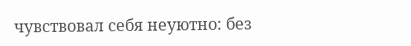чувствовал себя неуютно: без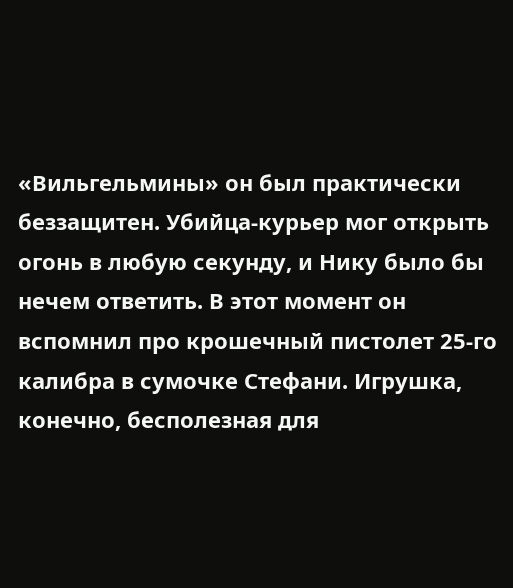«Вильгельмины» он был практически беззащитен. Убийца-курьер мог открыть огонь в любую секунду, и Нику было бы нечем ответить. В этот момент он вспомнил про крошечный пистолет 25-го калибра в сумочке Стефани. Игрушка, конечно, бесполезная для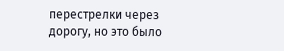перестрелки через дорогу, но это было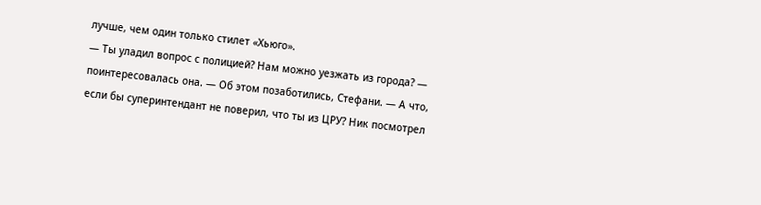лучше, чем один только стилет «Хьюго».
— Ты уладил вопрос с полицией? Нам можно уезжать из города? — поинтересовалась она. — Об этом позаботились, Стефани. — А что, если бы суперинтендант не поверил, что ты из ЦРУ? Ник посмотрел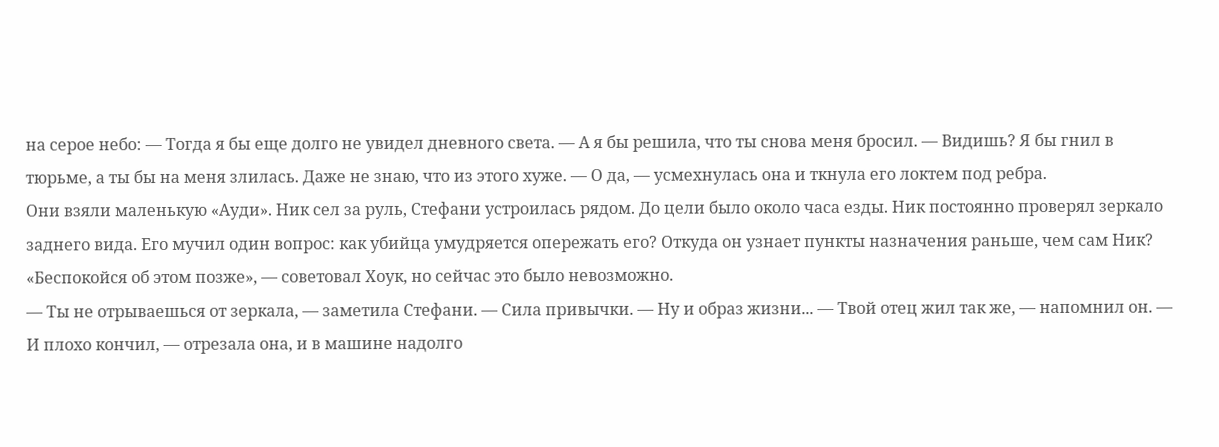на серое небо: — Тогда я бы еще долго не увидел дневного света. — А я бы решила, что ты снова меня бросил. — Видишь? Я бы гнил в тюрьме, а ты бы на меня злилась. Даже не знаю, что из этого хуже. — О да, — усмехнулась она и ткнула его локтем под ребра.
Они взяли маленькую «Ауди». Ник сел за руль, Стефани устроилась рядом. До цели было около часа езды. Ник постоянно проверял зеркало заднего вида. Его мучил один вопрос: как убийца умудряется опережать его? Откуда он узнает пункты назначения раньше, чем сам Ник? «Беспокойся об этом позже», — советовал Хоук, но сейчас это было невозможно.
— Ты не отрываешься от зеркала, — заметила Стефани. — Сила привычки. — Ну и образ жизни... — Твой отец жил так же, — напомнил он. — И плохо кончил, — отрезала она, и в машине надолго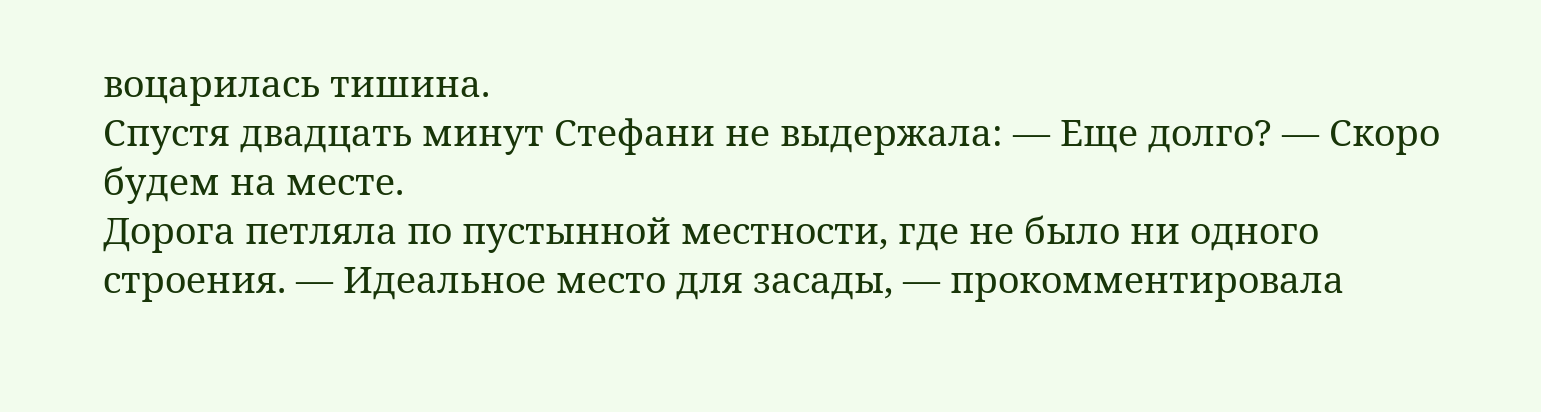воцарилась тишина.
Спустя двадцать минут Стефани не выдержала: — Еще долго? — Скоро будем на месте.
Дорога петляла по пустынной местности, где не было ни одного строения. — Идеальное место для засады, — прокомментировала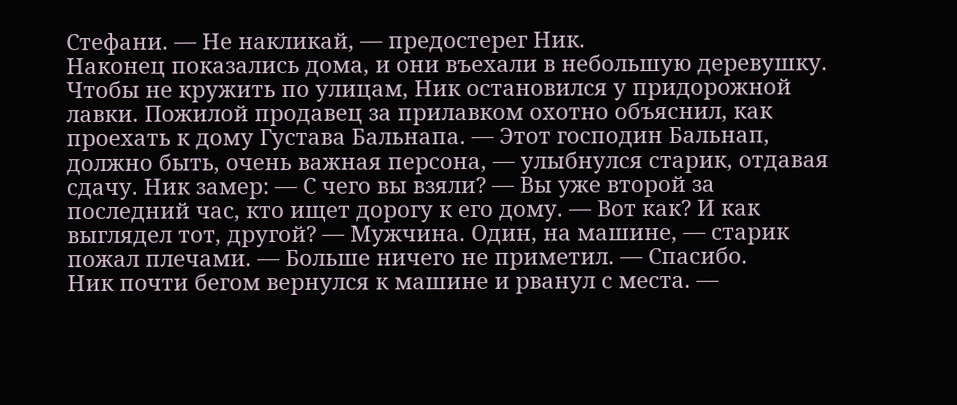Стефани. — Не накликай, — предостерег Ник.
Наконец показались дома, и они въехали в небольшую деревушку. Чтобы не кружить по улицам, Ник остановился у придорожной лавки. Пожилой продавец за прилавком охотно объяснил, как проехать к дому Густава Бальнапа. — Этот господин Бальнап, должно быть, очень важная персона, — улыбнулся старик, отдавая сдачу. Ник замер: — С чего вы взяли? — Вы уже второй за последний час, кто ищет дорогу к его дому. — Вот как? И как выглядел тот, другой? — Мужчина. Один, на машине, — старик пожал плечами. — Больше ничего не приметил. — Спасибо.
Ник почти бегом вернулся к машине и рванул с места. —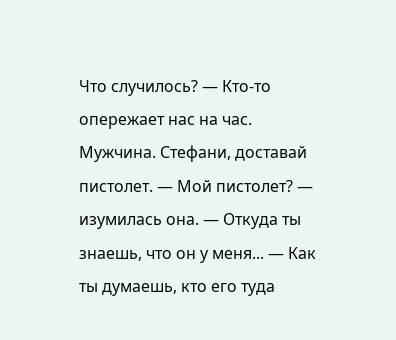Что случилось? — Кто-то опережает нас на час. Мужчина. Стефани, доставай пистолет. — Мой пистолет? — изумилась она. — Откуда ты знаешь, что он у меня... — Как ты думаешь, кто его туда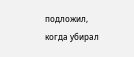подложил, когда убирал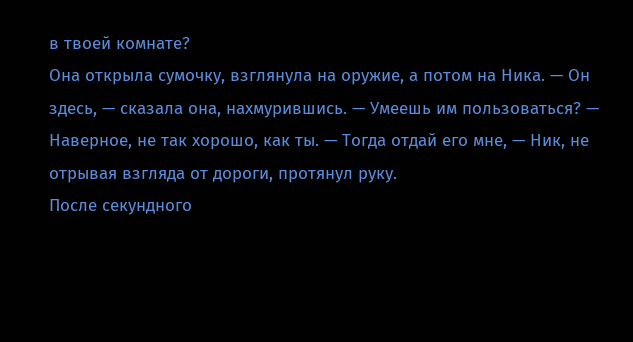в твоей комнате?
Она открыла сумочку, взглянула на оружие, а потом на Ника. — Он здесь, — сказала она, нахмурившись. — Умеешь им пользоваться? — Наверное, не так хорошо, как ты. — Тогда отдай его мне, — Ник, не отрывая взгляда от дороги, протянул руку.
После секундного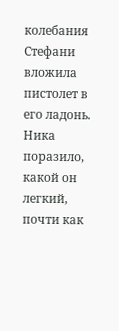колебания Стефани вложила пистолет в его ладонь. Ника поразило, какой он легкий, почти как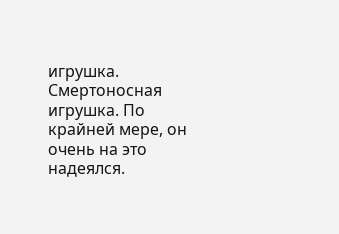игрушка. Смертоносная игрушка. По крайней мере, он очень на это надеялся.